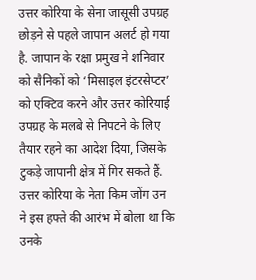उत्तर कोरिया के सेना जासूसी उपग्रह छोड़ने से पहले जापान अलर्ट हो गया है. जापान के रक्षा प्रमुख ने शनिवार को सैनिकों को ‘मिसाइल इंटरसेप्टर’ को एक्टिव करने और उत्तर कोरियाई उपग्रह के मलबे से निपटने के लिए तैयार रहने का आदेश दिया, जिसके टुकड़े जापानी क्षेत्र में गिर सकते हैं. उत्तर कोरिया के नेता किम जोंग उन ने इस हफ्ते की आरंभ में बोला था कि उनके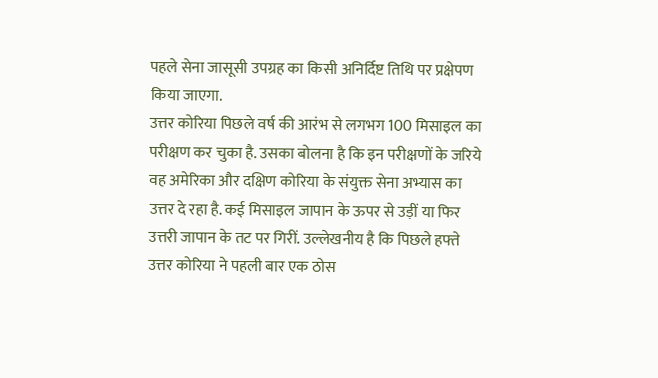पहले सेना जासूसी उपग्रह का किसी अनिर्दिष्ट तिथि पर प्रक्षेपण किया जाएगा.
उत्तर कोरिया पिछले वर्ष की आरंभ से लगभग 100 मिसाइल का परीक्षण कर चुका है. उसका बोलना है कि इन परीक्षणों के जरिये वह अमेरिका और दक्षिण कोरिया के संयुक्त सेना अभ्यास का उत्तर दे रहा है. कई मिसाइल जापान के ऊपर से उड़ीं या फिर उत्तरी जापान के तट पर गिरीं. उल्लेखनीय है कि पिछले हफ्ते उत्तर कोरिया ने पहली बार एक ठोस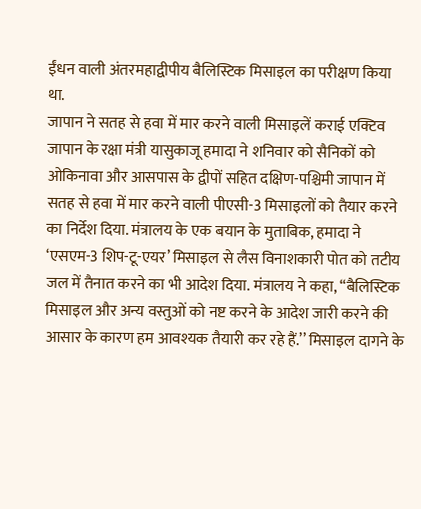ईंधन वाली अंतरमहाद्वीपीय बैलिस्टिक मिसाइल का परीक्षण किया था.
जापान ने सतह से हवा में मार करने वाली मिसाइलें कराई एक्टिव
जापान के रक्षा मंत्री यासुकाजू हमादा ने शनिवार को सैनिकों को ओकिनावा और आसपास के द्वीपों सहित दक्षिण-पश्चिमी जापान में सतह से हवा में मार करने वाली पीएसी-3 मिसाइलों को तैयार करने का निर्देश दिया. मंत्रालय के एक बयान के मुताबिक, हमादा ने ‘एसएम-3 शिप-टू-एयर’ मिसाइल से लैस विनाशकारी पोत को तटीय जल में तैनात करने का भी आदेश दिया. मंत्रालय ने कहा, ‘‘बैलिस्टिक मिसाइल और अन्य वस्तुओं को नष्ट करने के आदेश जारी करने की आसार के कारण हम आवश्यक तैयारी कर रहे हैं.’’ मिसाइल दागने के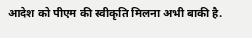आदेश को पीएम की स्वीकृति मिलना अभी बाकी है.